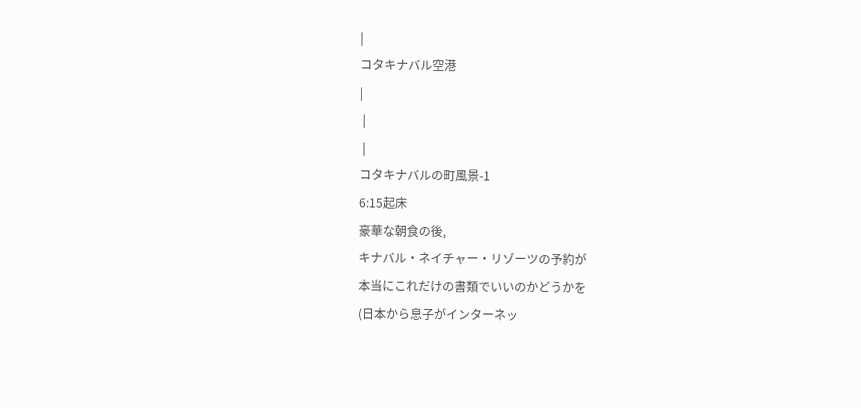|
コタキナバル空港
|
 |
 |
コタキナバルの町風景-1
6:15起床
豪華な朝食の後,
キナバル・ネイチャー・リゾーツの予約が
本当にこれだけの書類でいいのかどうかを
(日本から息子がインターネッ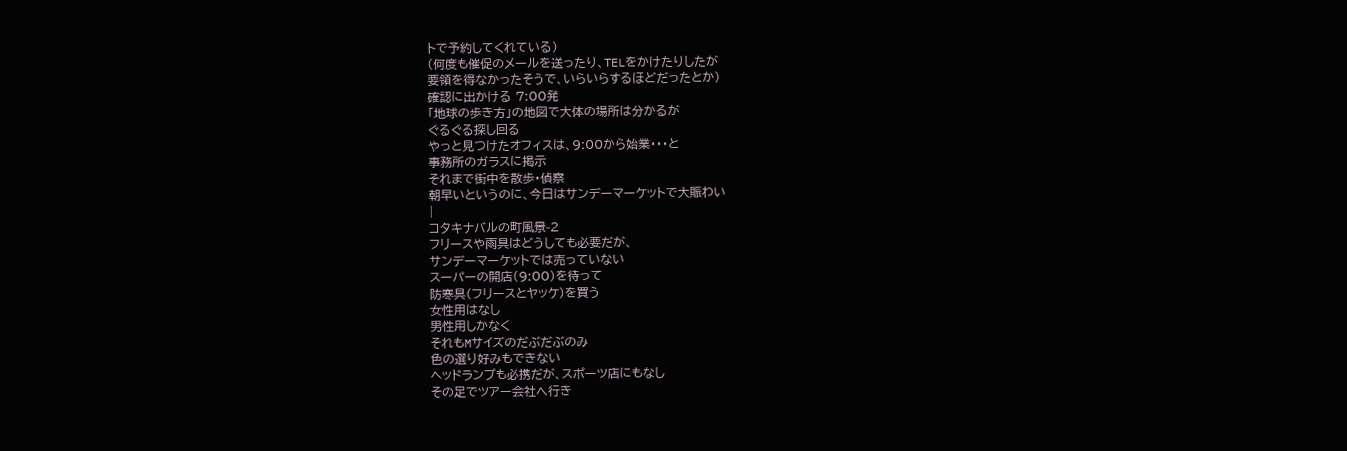トで予約してくれている)
(何度も催促のメールを送ったり、TELをかけたりしたが
要領を得なかったそうで、いらいらするほどだったとか)
確認に出かける 7:00発
「地球の歩き方」の地図で大体の場所は分かるが
ぐるぐる探し回る
やっと見つけたオフィスは、9:00から始業・・・と
事務所のガラスに掲示
それまで街中を散歩・偵察
朝早いというのに、今日はサンデーマーケットで大賑わい
|
コタキナバルの町風景-2
フリースや雨具はどうしても必要だが、
サンデーマーケットでは売っていない
スーパーの開店(9:00)を待って
防寒具(フリースとヤッケ)を買う
女性用はなし
男性用しかなく
それもMサイズのだぶだぶのみ
色の選り好みもできない
ヘッドランプも必携だが、スポーツ店にもなし
その足でツアー会社へ行き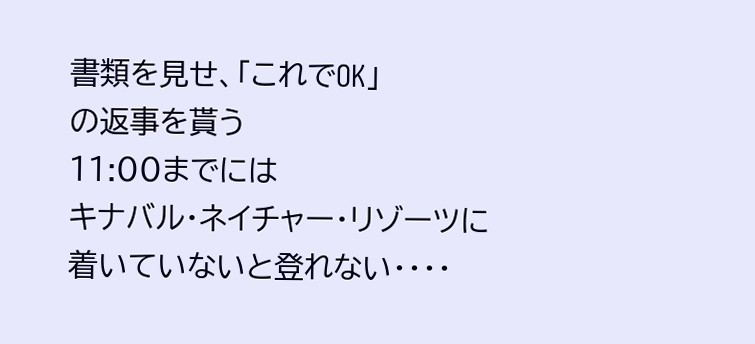書類を見せ、「これでOK」
の返事を貰う
11:00までには
キナバル・ネイチャー・リゾーツに
着いていないと登れない・・・・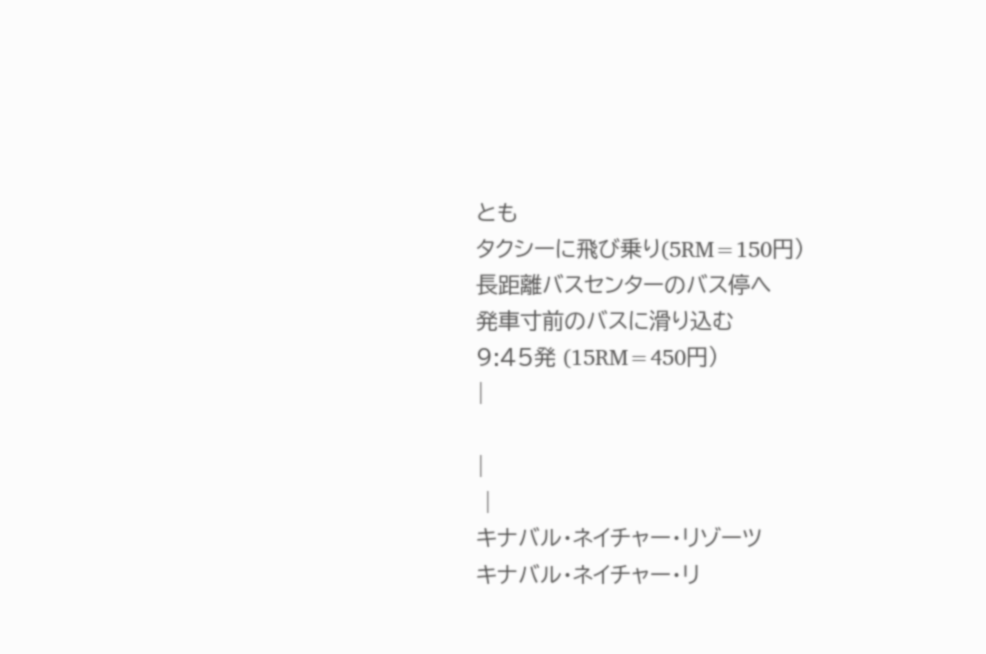とも
タクシーに飛び乗り(5RM=150円)
長距離バスセンターのバス停へ
発車寸前のバスに滑り込む
9:45発 (15RM=450円)
|

|
 |
キナバル・ネイチャー・リゾーツ
キナバル・ネイチャー・リ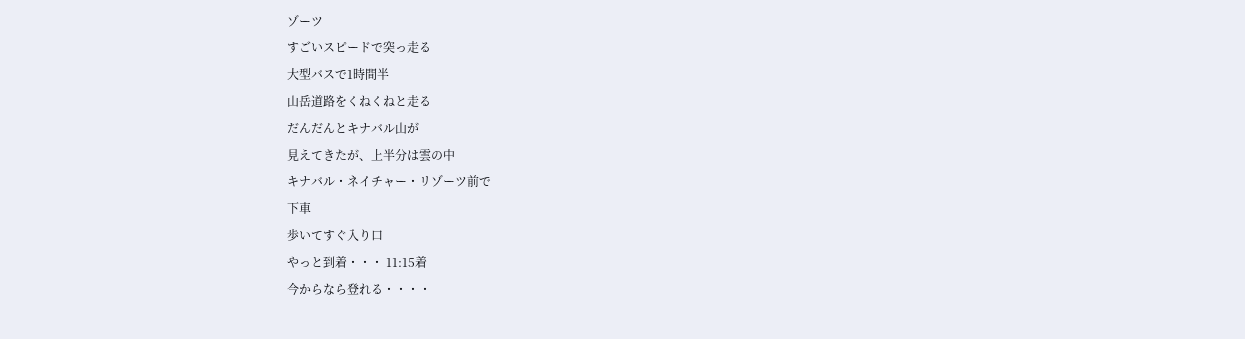ゾーツ
すごいスピードで突っ走る
大型バスで1時間半
山岳道路をくねくねと走る
だんだんとキナバル山が
見えてきたが、上半分は雲の中
キナバル・ネイチャー・リゾーツ前で
下車
歩いてすぐ入り口
やっと到着・・・ 11:15着
今からなら登れる・・・・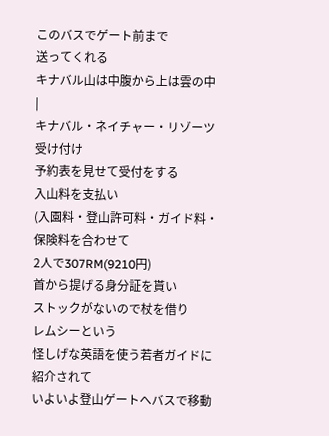このバスでゲート前まで
送ってくれる
キナバル山は中腹から上は雲の中
|
キナバル・ネイチャー・リゾーツ 受け付け
予約表を見せて受付をする
入山料を支払い
(入園料・登山許可料・ガイド料・
保険料を合わせて
2人で307RM(9210円)
首から提げる身分証を貰い
ストックがないので杖を借り
レムシーという
怪しげな英語を使う若者ガイドに
紹介されて
いよいよ登山ゲートへバスで移動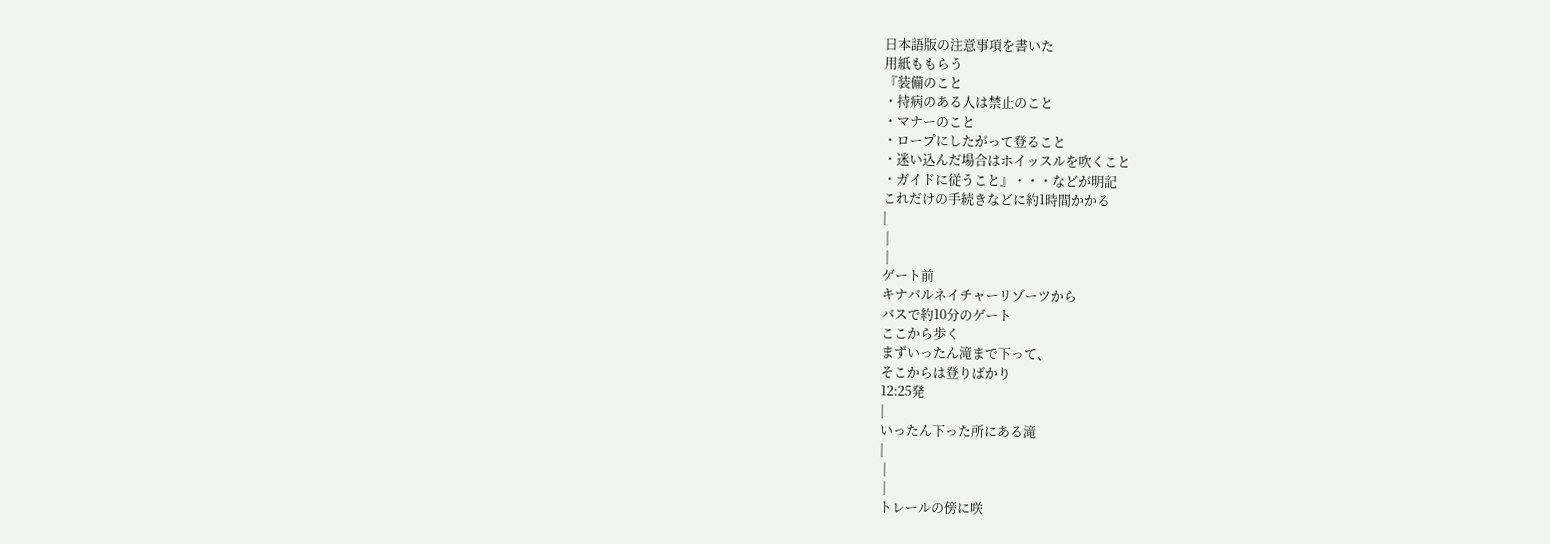日本語版の注意事項を書いた
用紙ももらう
『装備のこと
・持病のある人は禁止のこと
・マナーのこと
・ロープにしたがって登ること
・迷い込んだ場合はホイッスルを吹くこと
・ガイドに従うこと』・・・などが明記
これだけの手続きなどに約1時間かかる
|
 |
 |
ゲート前
キナバルネイチャーリゾーツから
バスで約10分のゲート
ここから歩く
まずいったん滝まで下って、
そこからは登りばかり
12:25発
|
いったん下った所にある滝
|
 |
 |
トレールの傍に咲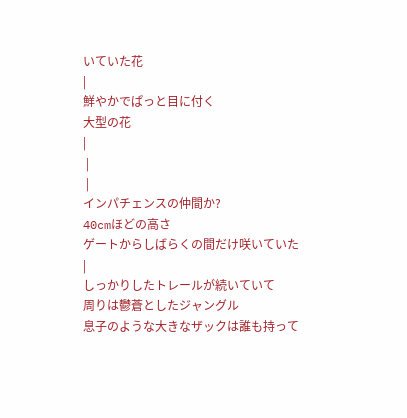いていた花
|
鮮やかでぱっと目に付く
大型の花
|
 |
 |
インパチェンスの仲間か?
40cmほどの高さ
ゲートからしばらくの間だけ咲いていた
|
しっかりしたトレールが続いていて
周りは鬱蒼としたジャングル
息子のような大きなザックは誰も持って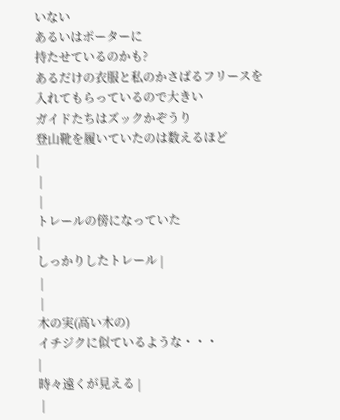いない
あるいはポーターに
持たせているのかも?
あるだけの衣服と私のかさばるフリースを
入れてもらっているので大きい
ガイドたちはズックかぞうり
登山靴を履いていたのは数えるほど
|
 |
 |
トレールの傍になっていた
|
しっかりしたトレール |
 |
 |
木の実(高い木の)
イチジクに似ているような・・・
|
時々遠くが見える |
 |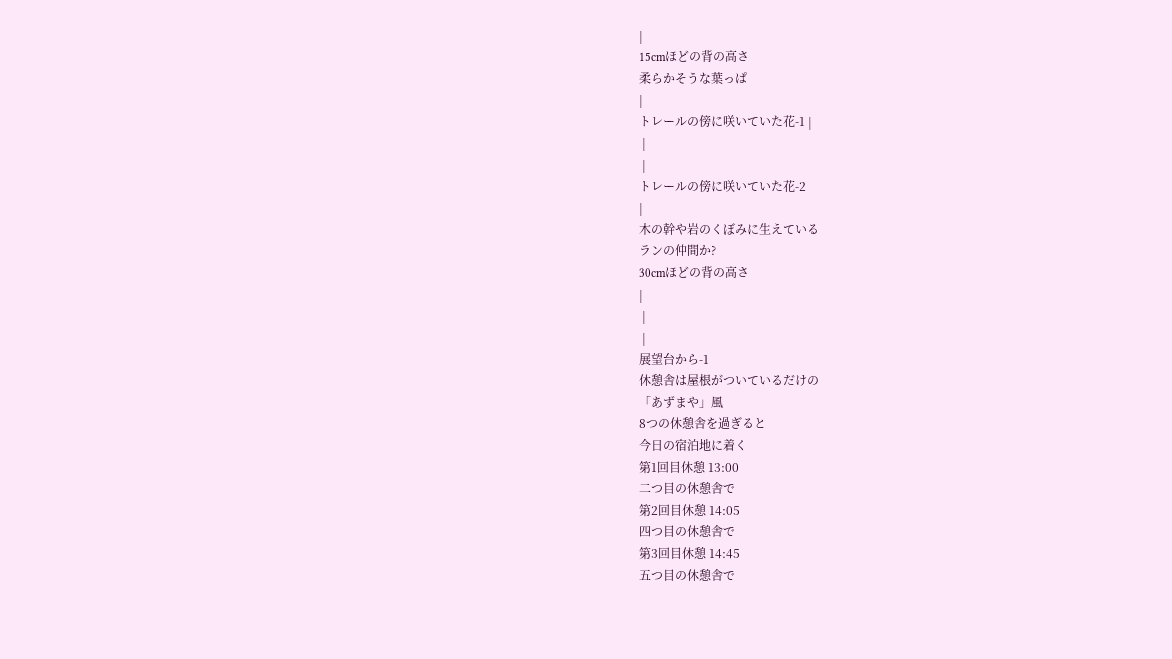|
15cmほどの背の高さ
柔らかそうな葉っぱ
|
トレールの傍に咲いていた花-1 |
 |
 |
トレールの傍に咲いていた花-2
|
木の幹や岩のくぼみに生えている
ランの仲間か?
30cmほどの背の高さ
|
 |
 |
展望台から-1
休憩舎は屋根がついているだけの
「あずまや」風
8つの休憩舎を過ぎると
今日の宿泊地に着く
第1回目休憩 13:00
二つ目の休憩舎で
第2回目休憩 14:05
四つ目の休憩舎で
第3回目休憩 14:45
五つ目の休憩舎で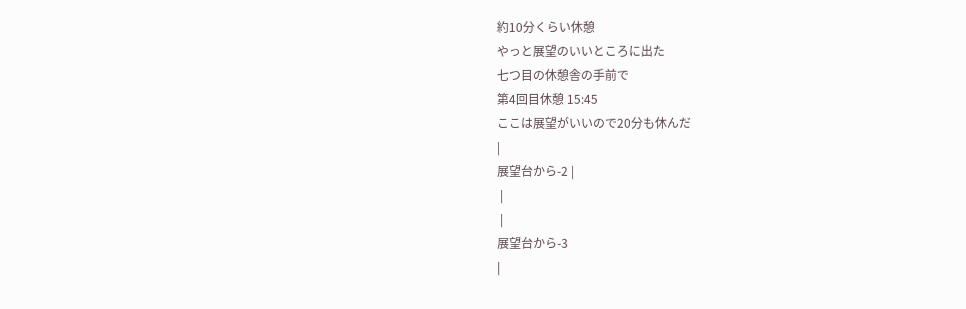約10分くらい休憩
やっと展望のいいところに出た
七つ目の休憩舎の手前で
第4回目休憩 15:45
ここは展望がいいので20分も休んだ
|
展望台から-2 |
 |
 |
展望台から-3
|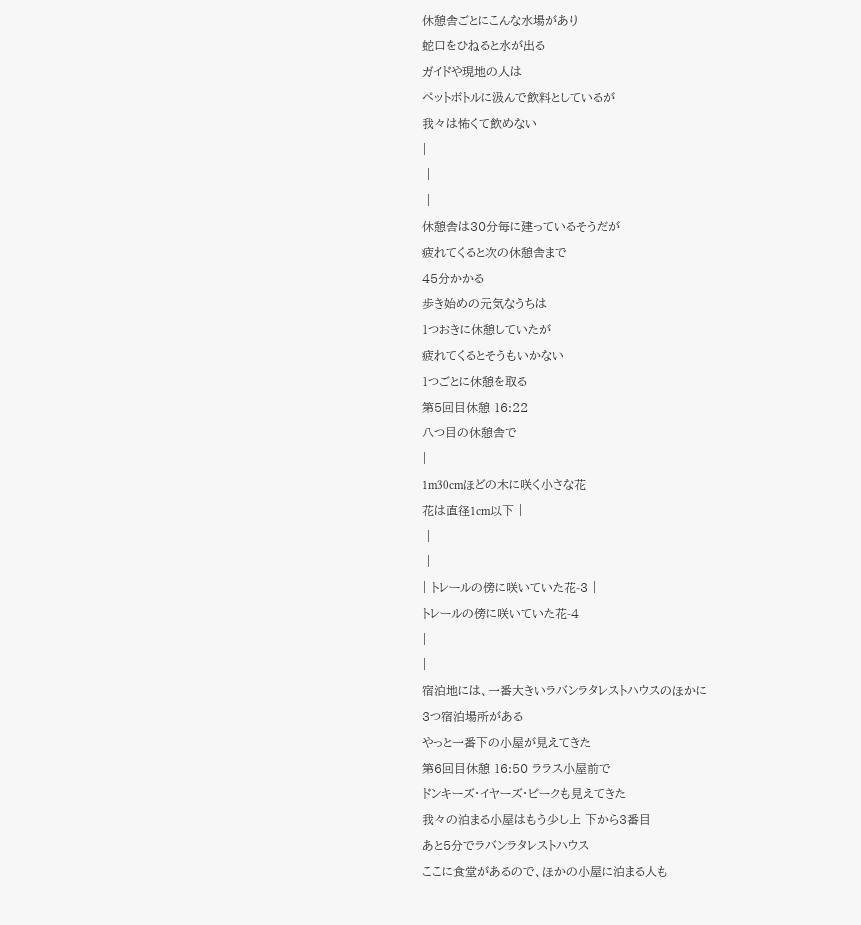休憩舎ごとにこんな水場があり
蛇口をひねると水が出る
ガイドや現地の人は
ペットボトルに汲んで飲料としているが
我々は怖くて飲めない
|
 |
 |
休憩舎は30分毎に建っているそうだが
疲れてくると次の休憩舎まで
45分かかる
歩き始めの元気なうちは
1つおきに休憩していたが
疲れてくるとそうもいかない
1つごとに休憩を取る
第5回目休憩 16:22
八つ目の休憩舎で
|
1m30cmほどの木に咲く小さな花
花は直径1cm以下 |
 |
 |
| トレールの傍に咲いていた花-3 |
トレールの傍に咲いていた花-4
|
|
宿泊地には、一番大きいラバンラタレストハウスのほかに
3つ宿泊場所がある
やっと一番下の小屋が見えてきた
第6回目休憩 16:50 ララス小屋前で
ドンキーズ・イヤーズ・ピークも見えてきた
我々の泊まる小屋はもう少し上 下から3番目
あと5分でラバンラタレストハウス
ここに食堂があるので、ほかの小屋に泊まる人も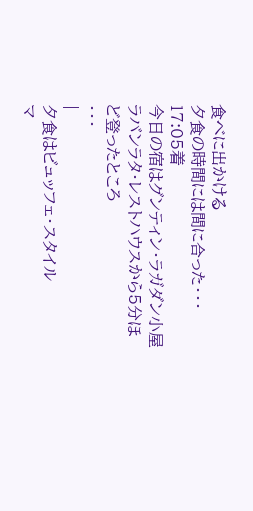食べに出かける
夕食の時間には間に合った・・・ 17:05着
今日の宿はグンティン・ラガダン小屋
ラバンラタ・レストハウスから5分ほど登ったところ
・・・
|
夕食はビュッフェ・スタイル
マ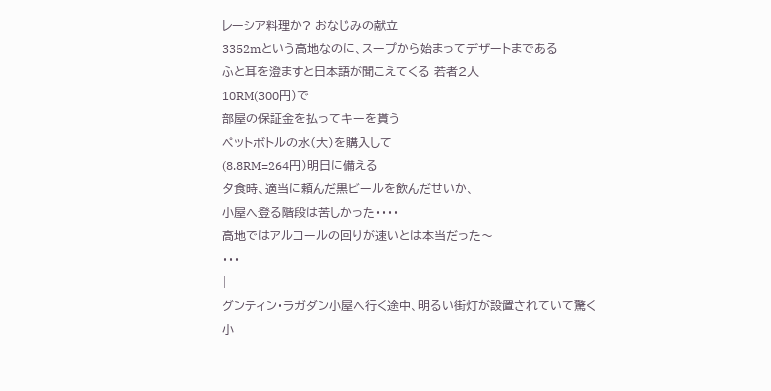レーシア料理か? おなじみの献立
3352mという高地なのに、スープから始まってデザートまである
ふと耳を澄ますと日本語が聞こえてくる 若者2人
10RM(300円)で
部屋の保証金を払ってキーを貰う
ペットボトルの水(大)を購入して
(8.8RM=264円)明日に備える
夕食時、適当に頼んだ黒ビールを飲んだせいか、
小屋へ登る階段は苦しかった・・・・
高地ではアルコールの回りが速いとは本当だった〜
・・・
|
グンティン・ラガダン小屋へ行く途中、明るい街灯が設置されていて驚く
小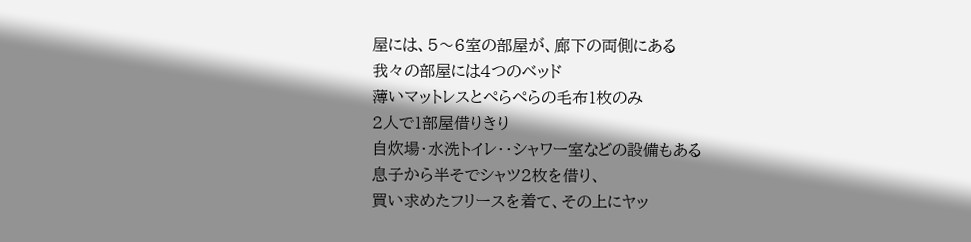屋には、5〜6室の部屋が、廊下の両側にある
我々の部屋には4つのベッド
薄いマットレスとぺらぺらの毛布1枚のみ
2人で1部屋借りきり
自炊場・水洗トイレ・・シャワー室などの設備もある
息子から半そでシャツ2枚を借り、
買い求めたフリースを着て、その上にヤッ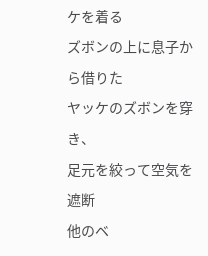ケを着る
ズボンの上に息子から借りた
ヤッケのズボンを穿き、
足元を絞って空気を遮断
他のベ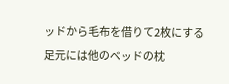ッドから毛布を借りて2枚にする
足元には他のベッドの枕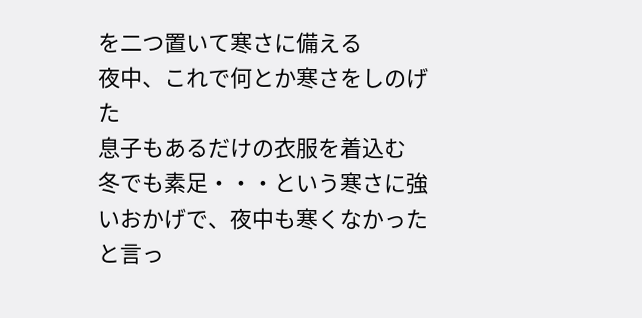を二つ置いて寒さに備える
夜中、これで何とか寒さをしのげた
息子もあるだけの衣服を着込む
冬でも素足・・・という寒さに強いおかげで、夜中も寒くなかったと言っ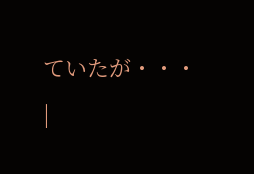ていたが・・・
|